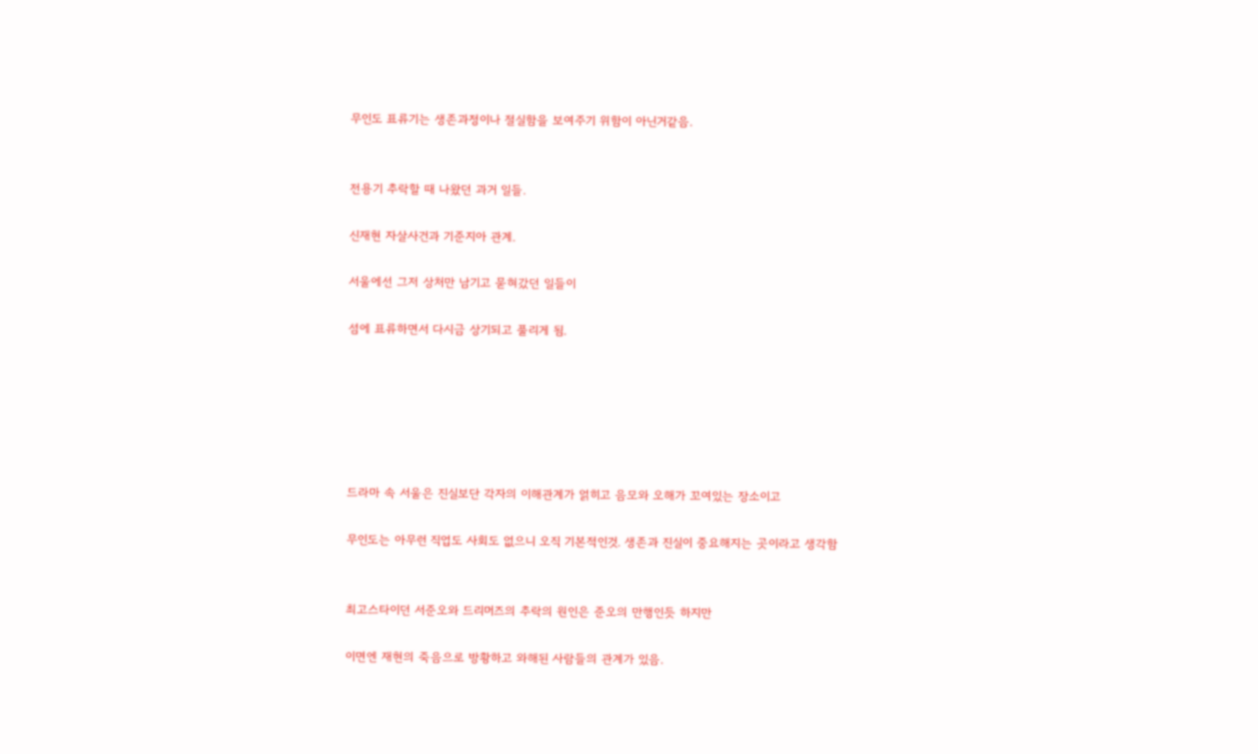무인도 표류기는 생존과정이나 절실함을 보여주기 위함이 아닌거같음.


전용기 추락할 때 나왔던 과거 일들.

신재현 자살사건과 기준지아 관계.

서울에선 그저 상처만 남기고 묻혀갔던 일들이

섬에 표류하면서 다시금 상기되고 풀리게 됨.






드라마 속 서울은 진실보단 각자의 이해관계가 얽히고 음모와 오해가 꼬여있는 장소이고

무인도는 아무런 직업도 사회도 없으니 오직 기본적인것. 생존과 진실이 중요해지는 곳이라고 생각함


최고스타이던 서준오와 드리머즈의 추락의 원인은 준오의 만행인듯 하지만

이면엔 재현의 죽음으로 방황하고 와해된 사람들의 관계가 있음.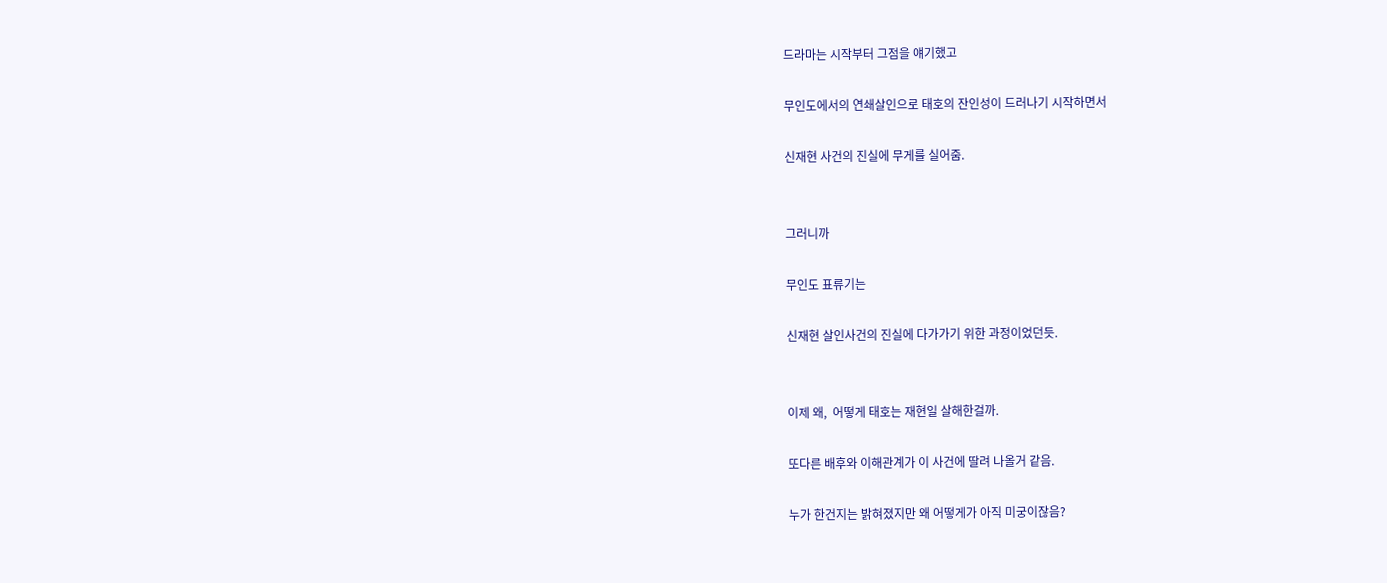드라마는 시작부터 그점을 얘기했고

무인도에서의 연쇄살인으로 태호의 잔인성이 드러나기 시작하면서

신재현 사건의 진실에 무게를 실어줌.


그러니까

무인도 표류기는

신재현 살인사건의 진실에 다가가기 위한 과정이었던듯.


이제 왜,  어떻게 태호는 재현일 살해한걸까.

또다른 배후와 이해관계가 이 사건에 딸려 나올거 같음.

누가 한건지는 밝혀졌지만 왜 어떻게가 아직 미궁이잖음?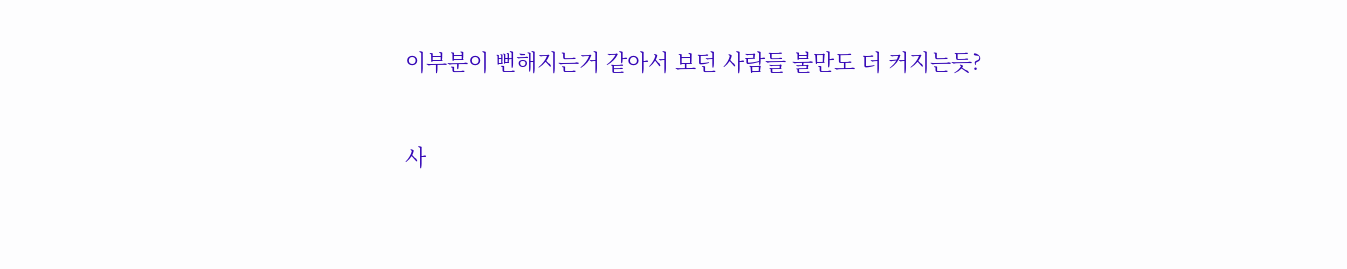이부분이 뻔해지는거 같아서 보던 사람들 불만도 더 커지는듯?


사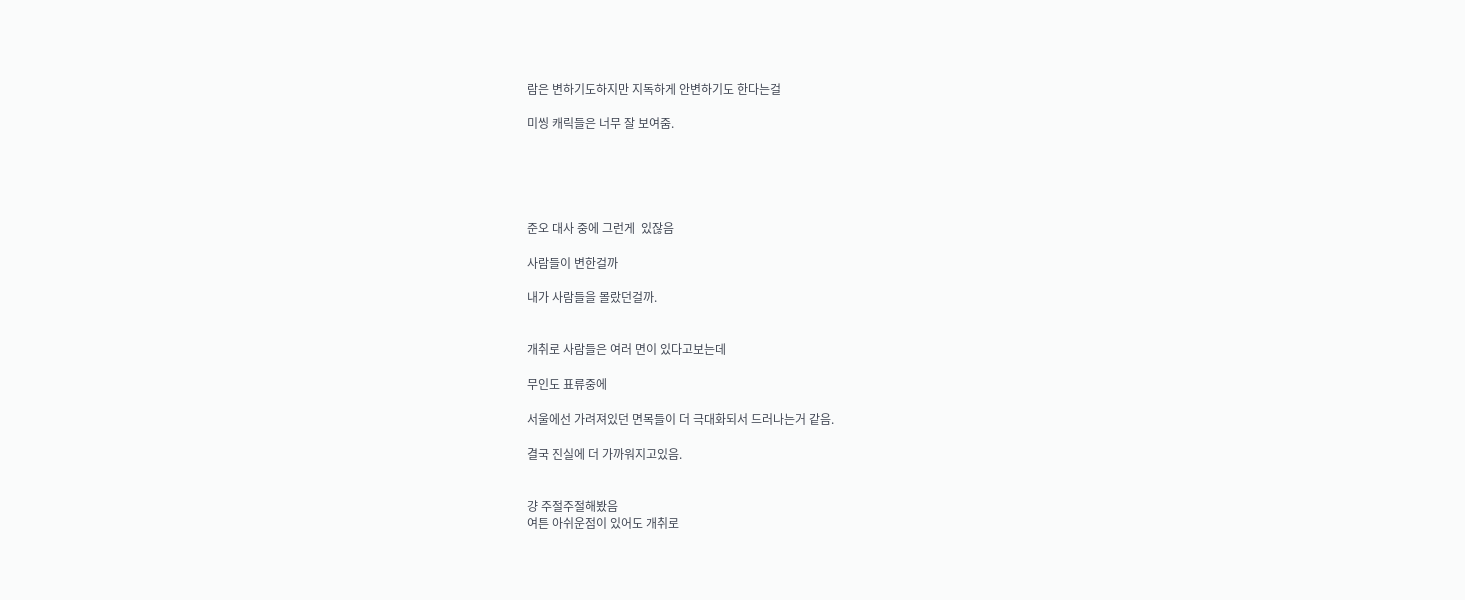람은 변하기도하지만 지독하게 안변하기도 한다는걸

미씽 캐릭들은 너무 잘 보여줌.





준오 대사 중에 그런게  있잖음

사람들이 변한걸까

내가 사람들을 몰랐던걸까.


개취로 사람들은 여러 면이 있다고보는데

무인도 표류중에

서울에선 가려져있던 면목들이 더 극대화되서 드러나는거 같음.

결국 진실에 더 가까워지고있음.


걍 주절주절해봤음
여튼 아쉬운점이 있어도 개취로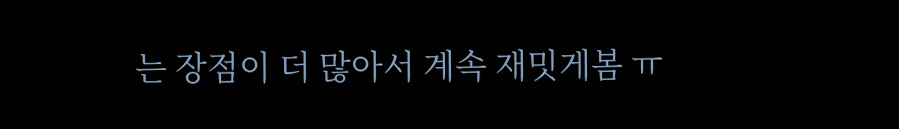는 장점이 더 많아서 계속 재밋게봄 ㅠ